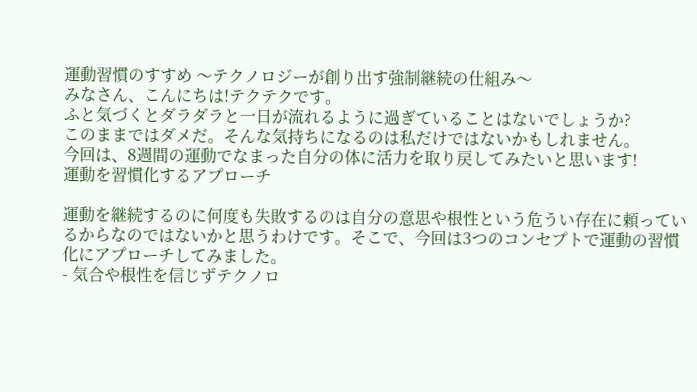運動習慣のすすめ 〜テクノロジーが創り出す強制継続の仕組み〜
みなさん、こんにちは!テクテクです。
ふと気づくとダラダラと一日が流れるように過ぎていることはないでしょうか?
このままではダメだ。そんな気持ちになるのは私だけではないかもしれません。
今回は、8週間の運動でなまった自分の体に活力を取り戻してみたいと思います!
運動を習慣化するアプローチ

運動を継続するのに何度も失敗するのは自分の意思や根性という危うい存在に頼っているからなのではないかと思うわけです。そこで、今回は3つのコンセプトで運動の習慣化にアプローチしてみました。
- 気合や根性を信じずテクノロ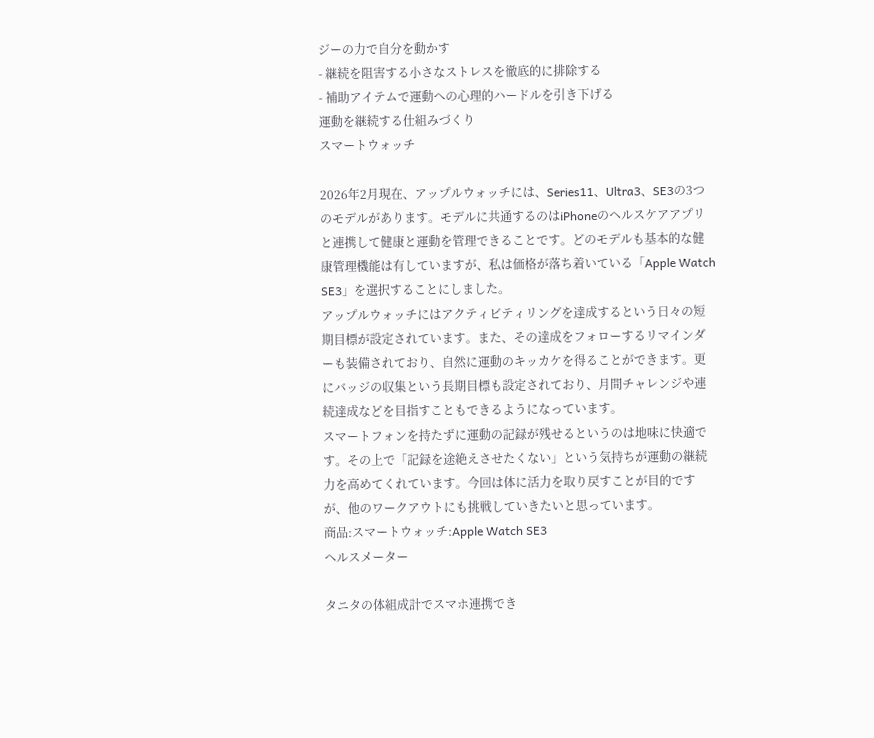ジーの力で自分を動かす
- 継続を阻害する小さなストレスを徹底的に排除する
- 補助アイテムで運動への心理的ハードルを引き下げる
運動を継続する仕組みづくり
スマートウォッチ

2026年2月現在、アップルウォッチには、Series11、Ultra3、SE3の3つのモデルがあります。モデルに共通するのはiPhoneのヘルスケアアプリと連携して健康と運動を管理できることです。どのモデルも基本的な健康管理機能は有していますが、私は価格が落ち着いている「Apple Watch SE3」を選択することにしました。
アップルウォッチにはアクティビティリングを達成するという日々の短期目標が設定されています。また、その達成をフォローするリマインダーも装備されており、自然に運動のキッカケを得ることができます。更にバッジの収集という長期目標も設定されており、月間チャレンジや連続達成などを目指すこともできるようになっています。
スマートフォンを持たずに運動の記録が残せるというのは地味に快適です。その上で「記録を途絶えさせたくない」という気持ちが運動の継続力を高めてくれています。今回は体に活力を取り戻すことが目的ですが、他のワークアウトにも挑戦していきたいと思っています。
商品:スマートウォッチ:Apple Watch SE3
ヘルスメーター

タニタの体組成計でスマホ連携でき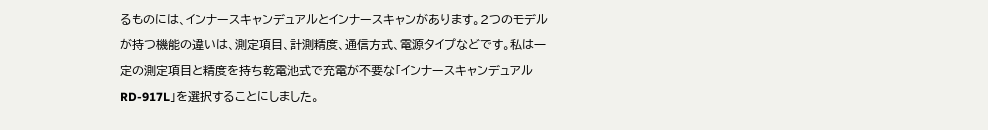るものには、インナースキャンデュアルとインナースキャンがあります。2つのモデルが持つ機能の違いは、測定項目、計測精度、通信方式、電源タイプなどです。私は一定の測定項目と精度を持ち乾電池式で充電が不要な「インナースキャンデュアル RD-917L」を選択することにしました。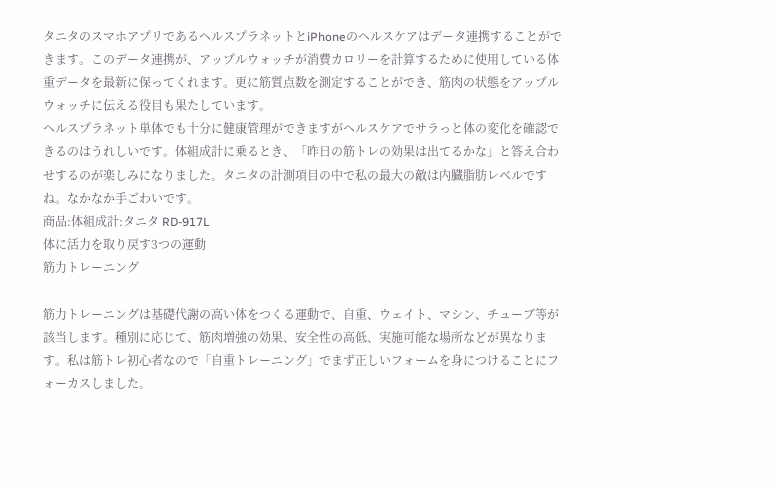タニタのスマホアプリであるヘルスプラネットとiPhoneのヘルスケアはデータ連携することができます。このデータ連携が、アップルウォッチが消費カロリーを計算するために使用している体重データを最新に保ってくれます。更に筋質点数を測定することができ、筋肉の状態をアップルウォッチに伝える役目も果たしています。
ヘルスプラネット単体でも十分に健康管理ができますがヘルスケアでサラっと体の変化を確認できるのはうれしいです。体組成計に乗るとき、「昨日の筋トレの効果は出てるかな」と答え合わせするのが楽しみになりました。タニタの計測項目の中で私の最大の敵は内臓脂肪レベルですね。なかなか手ごわいです。
商品:体組成計:タニタ RD-917L
体に活力を取り戻す3つの運動
筋力トレーニング

筋力トレーニングは基礎代謝の高い体をつくる運動で、自重、ウェイト、マシン、チューブ等が該当します。種別に応じて、筋肉増強の効果、安全性の高低、実施可能な場所などが異なります。私は筋トレ初心者なので「自重トレーニング」でまず正しいフォームを身につけることにフォーカスしました。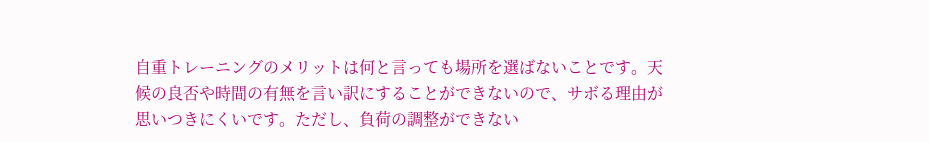自重トレーニングのメリットは何と言っても場所を選ばないことです。天候の良否や時間の有無を言い訳にすることができないので、サボる理由が思いつきにくいです。ただし、負荷の調整ができない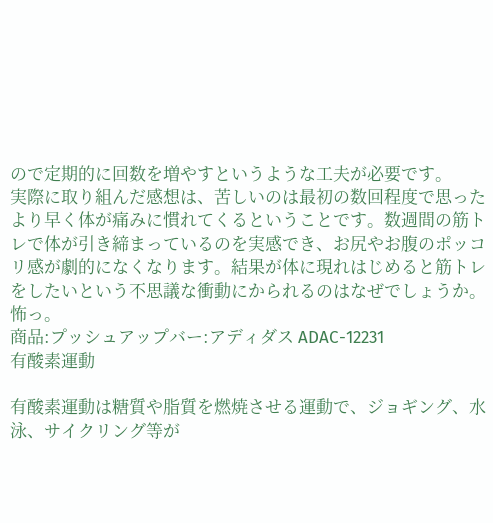ので定期的に回数を増やすというような工夫が必要です。
実際に取り組んだ感想は、苦しいのは最初の数回程度で思ったより早く体が痛みに慣れてくるということです。数週間の筋トレで体が引き締まっているのを実感でき、お尻やお腹のポッコリ感が劇的になくなります。結果が体に現れはじめると筋トレをしたいという不思議な衝動にかられるのはなぜでしょうか。怖っ。
商品:プッシュアップバー:アディダス ADAC-12231
有酸素運動

有酸素運動は糖質や脂質を燃焼させる運動で、ジョギング、水泳、サイクリング等が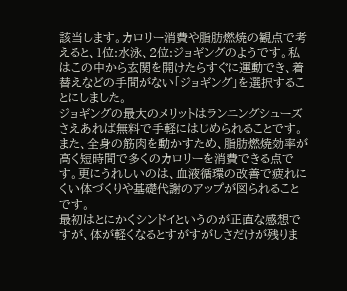該当します。カロリー消費や脂肪燃焼の観点で考えると、1位:水泳、2位:ジョギングのようです。私はこの中から玄関を開けたらすぐに運動でき、着替えなどの手間がない「ジョギング」を選択することにしました。
ジョギングの最大のメリットはランニングシューズさえあれば無料で手軽にはじめられることです。また、全身の筋肉を動かすため、脂肪燃焼効率が高く短時間で多くのカロリーを消費できる点です。更にうれしいのは、血液循環の改善で疲れにくい体づくりや基礎代謝のアップが図られることです。
最初はとにかくシンドイというのが正直な感想ですが、体が軽くなるとすがすがしさだけが残りま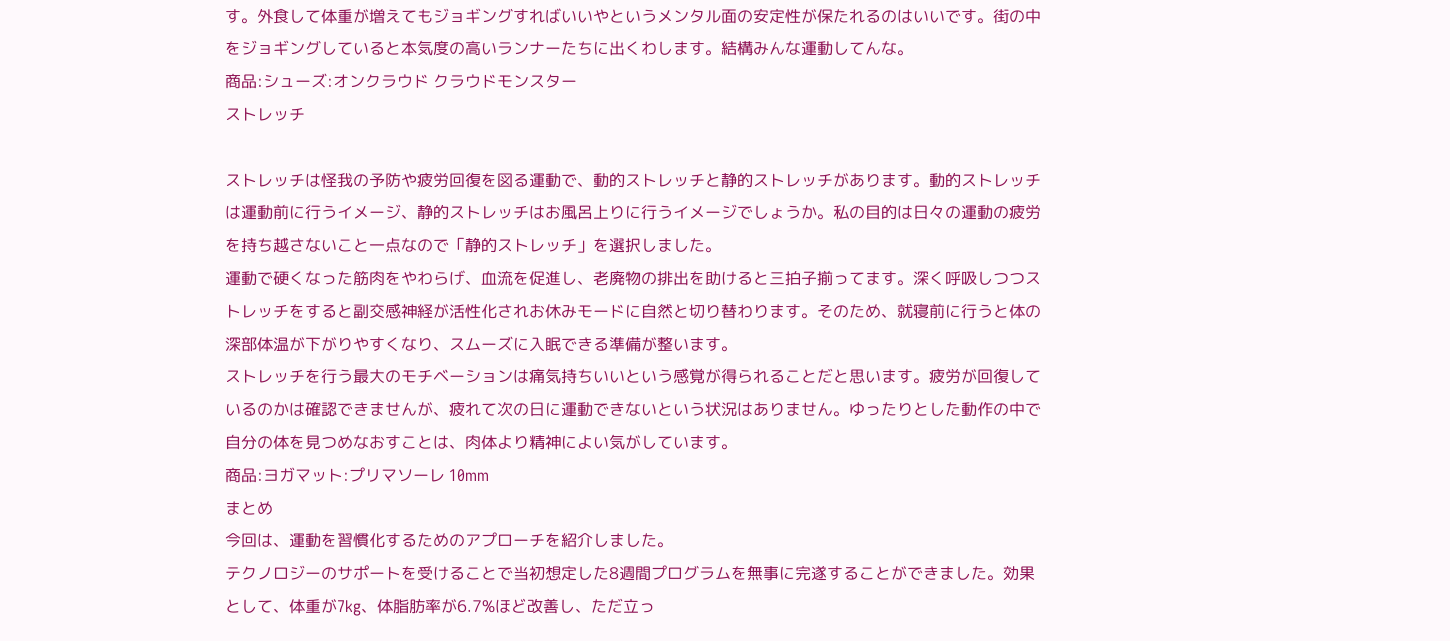す。外食して体重が増えてもジョギングすればいいやというメンタル面の安定性が保たれるのはいいです。街の中をジョギングしていると本気度の高いランナーたちに出くわします。結構みんな運動してんな。
商品:シューズ:オンクラウド クラウドモンスター
ストレッチ

ストレッチは怪我の予防や疲労回復を図る運動で、動的ストレッチと静的ストレッチがあります。動的ストレッチは運動前に行うイメージ、静的ストレッチはお風呂上りに行うイメージでしょうか。私の目的は日々の運動の疲労を持ち越さないこと一点なので「静的ストレッチ」を選択しました。
運動で硬くなった筋肉をやわらげ、血流を促進し、老廃物の排出を助けると三拍子揃ってます。深く呼吸しつつストレッチをすると副交感神経が活性化されお休みモードに自然と切り替わります。そのため、就寝前に行うと体の深部体温が下がりやすくなり、スムーズに入眠できる準備が整います。
ストレッチを行う最大のモチベーションは痛気持ちいいという感覚が得られることだと思います。疲労が回復しているのかは確認できませんが、疲れて次の日に運動できないという状況はありません。ゆったりとした動作の中で自分の体を見つめなおすことは、肉体より精神によい気がしています。
商品:ヨガマット:プリマソーレ 10mm
まとめ
今回は、運動を習慣化するためのアプローチを紹介しました。
テクノロジーのサポートを受けることで当初想定した8週間プログラムを無事に完遂することができました。効果として、体重が7kg、体脂肪率が6.7%ほど改善し、ただ立っ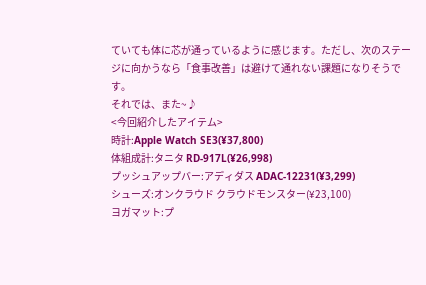ていても体に芯が通っているように感じます。ただし、次のステージに向かうなら「食事改善」は避けて通れない課題になりそうです。
それでは、また~♪
<今回紹介したアイテム>
時計:Apple Watch SE3(¥37,800)
体組成計:タニタ RD-917L(¥26,998)
プッシュアップバー:アディダス ADAC-12231(¥3,299)
シューズ:オンクラウド クラウドモンスター(¥23,100)
ヨガマット:プ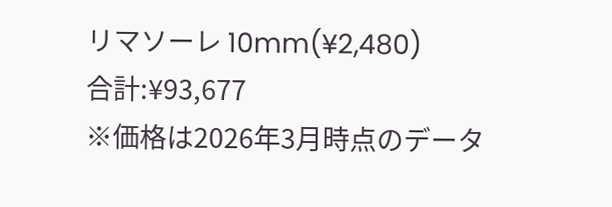リマソーレ 10mm(¥2,480)
合計:¥93,677
※価格は2026年3月時点のデータ